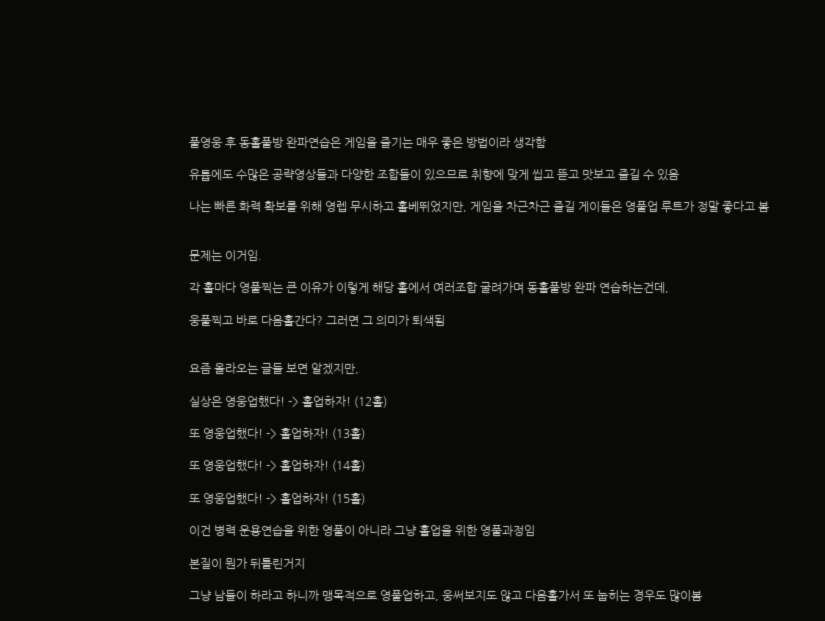풀영웅 후 동홀풀방 완파연습은 게임을 즐기는 매우 좋은 방법이라 생각함

유튭에도 수많은 공략영상들과 다양한 조합들이 있으므로 취향에 맞게 씹고 뜯고 맛보고 즐길 수 있음

나는 빠른 화력 확보를 위해 영렙 무시하고 홀베뛰었지만, 게임을 차근차근 즐길 게이들은 영풀업 루트가 정말 좋다고 봄


문제는 이거임.

각 홀마다 영풀찍는 큰 이유가 이렇게 해당 홀에서 여러조합 굴려가며 동홀풀방 완파 연습하는건데,

웅풀찍고 바로 다음홀간다? 그러면 그 의미가 퇴색됨


요즘 올라오는 글들 보면 알겠지만,

실상은 영웅업했다! -> 홀업하자! (12홀)

또 영웅업했다! -> 홀업하자! (13홀)

또 영웅업했다! -> 홀업하자! (14홀)

또 영웅업했다! -> 홀업하자! (15홀)

이건 병력 운용연습을 위한 영풀이 아니라 그냥 홀업을 위한 영풀과정임

본질이 뭔가 뒤틀린거지

그냥 남들이 하라고 하니까 맹목적으로 영풀업하고, 웅써보지도 않고 다음홀가서 또 눕히는 경우도 많이봄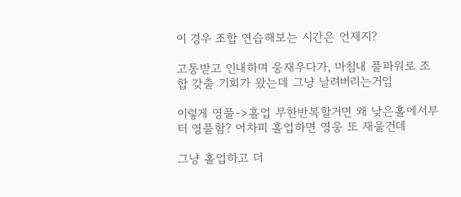이 경우 조합 연습해보는 시간은 언제지?

고통받고 인내하며 웅재우다가, 마침내 풀파워로 조합 갖출 기회가 왔는데 그냥 날려버리는거임

이렇게 영풀->홀업 무한반복할거면 왜 낮은홀에서부터 영풀함? 어차피 홀업하면 영웅 또 재울건데

그냥 홀업하고 더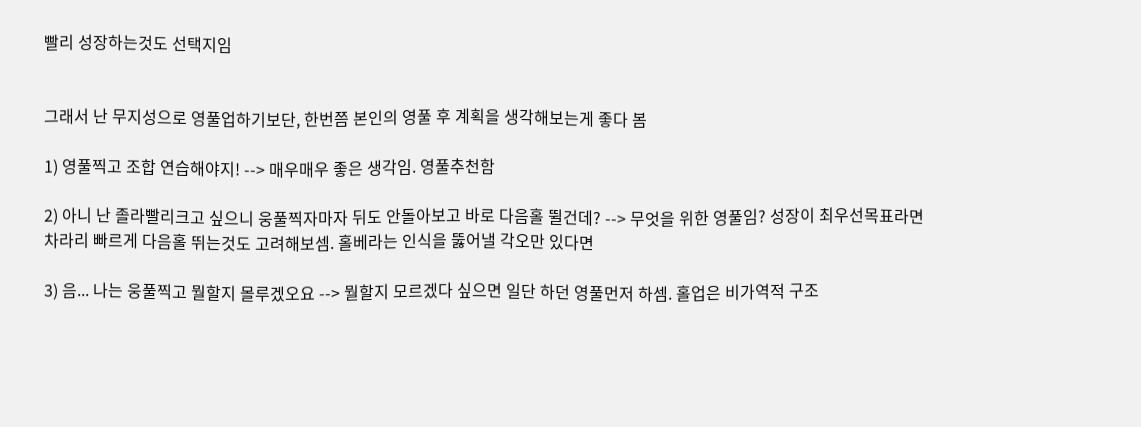빨리 성장하는것도 선택지임


그래서 난 무지성으로 영풀업하기보단, 한번쯤 본인의 영풀 후 계획을 생각해보는게 좋다 봄

1) 영풀찍고 조합 연습해야지! --> 매우매우 좋은 생각임. 영풀추천함

2) 아니 난 졸라빨리크고 싶으니 웅풀찍자마자 뒤도 안돌아보고 바로 다음홀 뛸건데? --> 무엇을 위한 영풀임? 성장이 최우선목표라면 차라리 빠르게 다음홀 뛰는것도 고려해보셈. 홀베라는 인식을 뚫어낼 각오만 있다면

3) 음... 나는 웅풀찍고 뭘할지 몰루겠오요 --> 뭘할지 모르겠다 싶으면 일단 하던 영풀먼저 하셈. 홀업은 비가역적 구조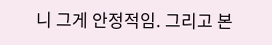니 그게 안정적임. 그리고 본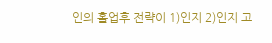인의 홀업후 전략이 1)인지 2)인지 고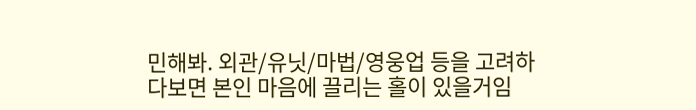민해봐. 외관/유닛/마법/영웅업 등을 고려하다보면 본인 마음에 끌리는 홀이 있을거임